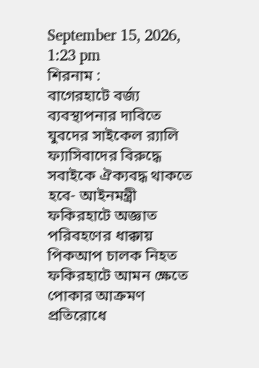September 15, 2026, 1:23 pm
শিরনাম :
বাগেরহাটে বর্জ্য ব্যবস্থাপনার দাবিতে যুবদের সাইকেল র‍্যালি ফ্যাসিবাদের বিরুদ্ধে সবাইকে ঐক্যবদ্ধ থাকতে হবে- আইনমন্ত্রী ফকিরহাটে অজ্ঞাত পরিবহণের ধাক্কায় পিকআপ চালক নিহত ফকিরহাটে আমন ক্ষেতে পোকার আক্রমণ প্রতিরোধে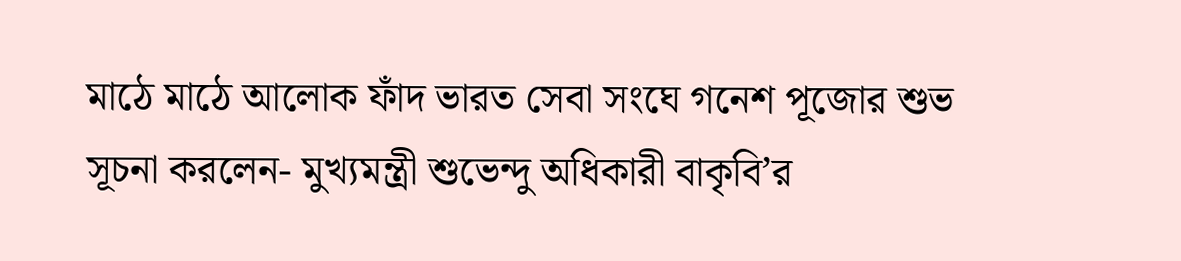মাঠে মাঠে আলোক ফাঁদ ভারত সেবা সংঘে গনেশ পূজোর শুভ সূচনা করলেন- মুখ্যমন্ত্রী শুভেন্দু অধিকারী বাকৃবি’র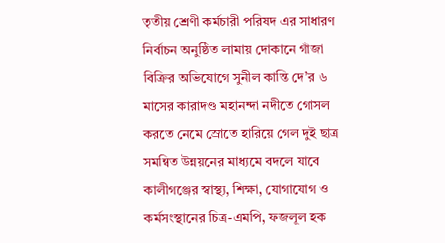তৃতীয় শ্রেণী কর্মচারী পরিষদ এর সাধারণ নির্বাচন অনুষ্ঠিত লামায় দোকানে গাঁজা বিক্রির অভিযোগে সুনীল কান্তি দে’র ৬ মাসের কারাদণ্ড মহানন্দা নদীতে গোসল করতে নেমে স্রোতে হারিয়ে গেল ‌দুই ছাত্র সমন্বিত উন্নয়নের মাধ্যমে বদলে যাবে কালীগঞ্জের স্বাস্থ্য, শিক্ষা, যোগাযোগ ও কর্মসংস্থানের চিত্র-এমপি, ফজলূল হক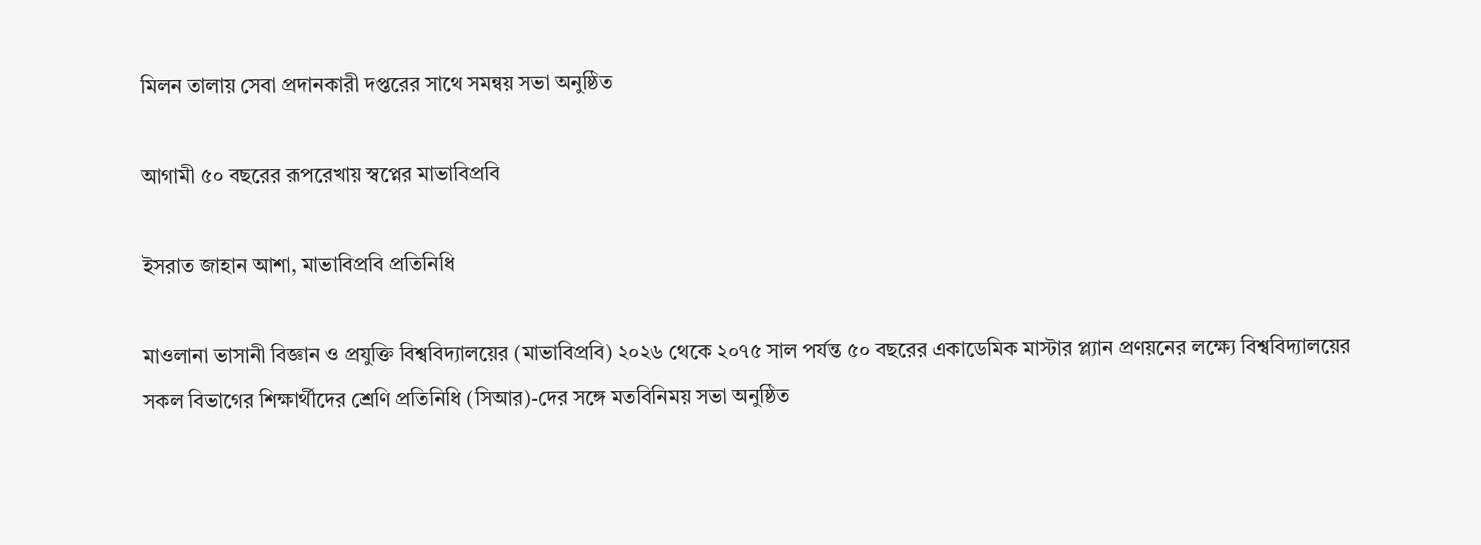মিলন তালায় সেবা প্রদানকারী দপ্তরের সাথে সমন্বয় সভা অনুষ্ঠিত

আগামী ৫০ বছরের রূপরেখায় স্বপ্নের মাভাবিপ্রবি

ইসরাত জাহান আশা, মাভাবিপ্রবি প্রতিনিধি

মাওলানা ভাসানী বিজ্ঞান ও প্রযুক্তি বিশ্ববিদ্যালয়ের (মাভাবিপ্রবি) ২০২৬ থেকে ২০৭৫ সাল পর্যন্ত ৫০ বছরের একাডেমিক মাস্টার প্ল্যান প্রণয়নের লক্ষ্যে বিশ্ববিদ্যালয়ের সকল বিভাগের শিক্ষার্থীদের শ্রেণি প্রতিনিধি (সিআর)-দের সঙ্গে মতবিনিময় সভা অনুষ্ঠিত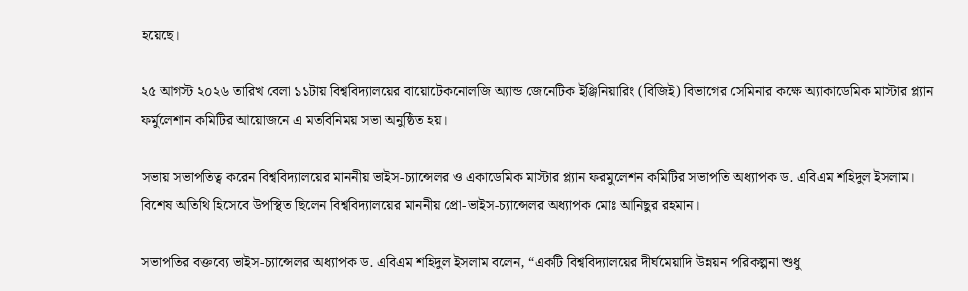হয়েছে।

২৫ আগস্ট ২০২৬ তারিখ বেলা ১১টায় বিশ্ববিদ্যালয়ের বায়োটেকনোলজি অ্যান্ড জেনেটিক ইঞ্জিনিয়ারিং (বিজিই) বিভাগের সেমিনার কক্ষে অ্যাকাডেমিক মাস্টার প্ল্যান ফর্মুলেশান কমিটির আয়োজনে এ মতবিনিময় সভা অনুষ্ঠিত হয়।

সভায় সভাপতিত্ব করেন বিশ্ববিদ্যালয়ের মাননীয় ভাইস-চ্যান্সেলর ও একাডেমিক মাস্টার প্ল্যান ফরমুলেশন কমিটির সভাপতি অধ্যাপক ড. এবিএম শহিদুল ইসলাম। বিশেষ অতিথি হিসেবে উপস্থিত ছিলেন বিশ্ববিদ্যালয়ের মাননীয় প্রো-ভাইস-চ্যান্সেলর অধ্যাপক মোঃ আনিছুর রহমান।

সভাপতির বক্তব্যে ভাইস-চ্যান্সেলর অধ্যাপক ড. এবিএম শহিদুল ইসলাম বলেন, “একটি বিশ্ববিদ্যালয়ের দীর্ঘমেয়াদি উন্নয়ন পরিকল্পনা শুধু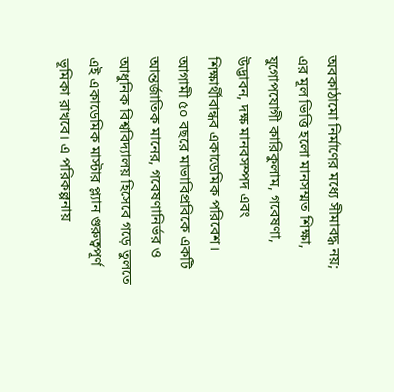অবকাঠামো নির্মাণের মধ্যে সীমাবদ্ধ নয়; এর মূল ভিত্তি হলো মানসম্মত শিক্ষা, যুগোপযোগী কারিকুলাম, গবেষণা, উদ্ভাবন, দক্ষ মানবসম্পদ এবং শিক্ষার্থীবান্ধব একাডেমিক পরিবেশ। আগামী ৫০ বছরে মাভাবিপ্রবিকে একটি আন্তর্জাতিক মানের, গবেষণানির্ভর ও আধুনিক বিশ্ববিদ্যালয় হিসেবে গড়ে তুলতে এই একাডেমিক মাস্টার প্ল্যান গুরুত্বপূর্ণ ভূমিকা রাখবে। এ পরিকল্পনায়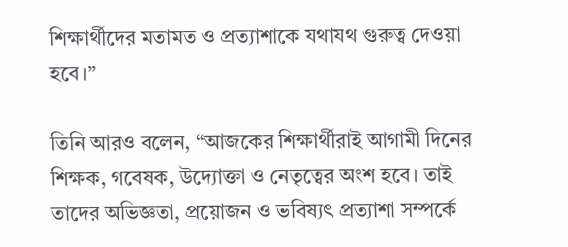শিক্ষার্থীদের মতামত ও প্রত্যাশাকে যথাযথ গুরুত্ব দেওয়া হবে।”

তিনি আরও বলেন, “আজকের শিক্ষার্থীরাই আগামী দিনের শিক্ষক, গবেষক, উদ্যোক্তা ও নেতৃত্বের অংশ হবে। তাই তাদের অভিজ্ঞতা, প্রয়োজন ও ভবিষ্যৎ প্রত্যাশা সম্পর্কে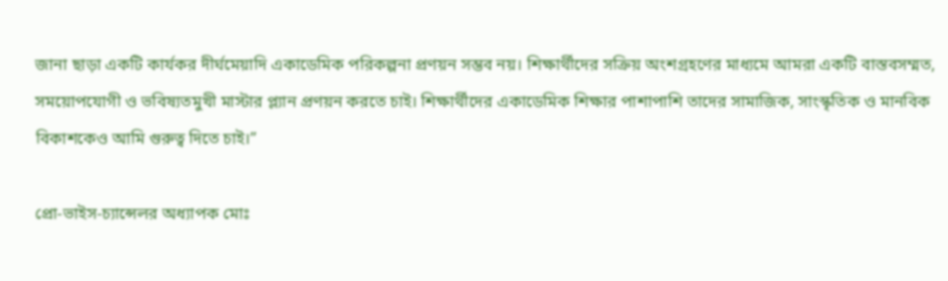জানা ছাড়া একটি কার্যকর দীর্ঘমেয়াদি একাডেমিক পরিকল্পনা প্রণয়ন সম্ভব নয়। শিক্ষার্থীদের সক্রিয় অংশগ্রহণের মাধ্যমে আমরা একটি বাস্তবসম্মত, সময়োপযোগী ও ভবিষ্যতমুখী মাস্টার প্ল্যান প্রণয়ন করতে চাই। শিক্ষার্থীদের একাডেমিক শিক্ষার পাশাপাশি তাদের সামাজিক, সাংস্কৃতিক ও মানবিক বিকাশকেও আমি গুরুত্ব দিতে চাই।”

প্রো-ভাইস-চ্যান্সেলর অধ্যাপক মোঃ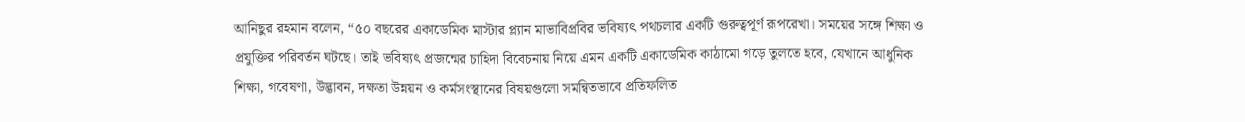আনিছুর রহমান বলেন, “৫০ বছরের একাডেমিক মাস্টার প্ল্যান মাভাবিপ্রবির ভবিষ্যৎ পথচলার একটি গুরুত্বপূর্ণ রূপরেখা। সময়ের সঙ্গে শিক্ষা ও প্রযুক্তির পরিবর্তন ঘটছে। তাই ভবিষ্যৎ প্রজন্মের চাহিদা বিবেচনায় নিয়ে এমন একটি একাডেমিক কাঠামো গড়ে তুলতে হবে, যেখানে আধুনিক শিক্ষা, গবেষণা, উদ্ভাবন, দক্ষতা উন্নয়ন ও কর্মসংস্থানের বিষয়গুলো সমন্বিতভাবে প্রতিফলিত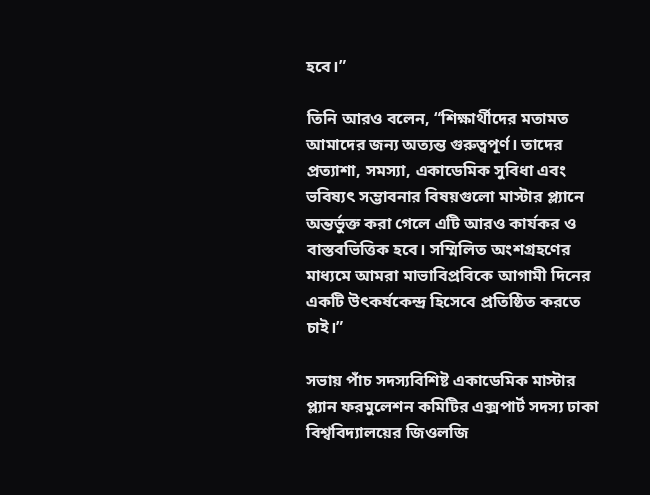হবে।”

তিনি আরও বলেন, “শিক্ষার্থীদের মতামত আমাদের জন্য অত্যন্ত গুরুত্বপূর্ণ। তাদের প্রত্যাশা, সমস্যা, একাডেমিক সুবিধা এবং ভবিষ্যৎ সম্ভাবনার বিষয়গুলো মাস্টার প্ল্যানে অন্তর্ভুক্ত করা গেলে এটি আরও কার্যকর ও বাস্তবভিত্তিক হবে। সম্মিলিত অংশগ্রহণের মাধ্যমে আমরা মাভাবিপ্রবিকে আগামী দিনের একটি উৎকর্ষকেন্দ্র হিসেবে প্রতিষ্ঠিত করতে চাই।”

সভায় পাঁচ সদস্যবিশিষ্ট একাডেমিক মাস্টার প্ল্যান ফরমুলেশন কমিটির এক্সপার্ট সদস্য ঢাকা বিশ্ববিদ্যালয়ের জিওলজি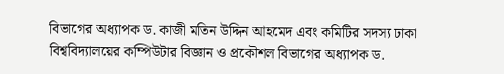বিভাগের অধ্যাপক ড. কাজী মতিন উদ্দিন আহমেদ এবং কমিটির সদস্য ঢাকা বিশ্ববিদ্যালয়ের কম্পিউটার বিজ্ঞান ও প্রকৌশল বিভাগের অধ্যাপক ড.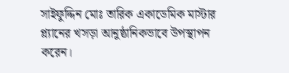সাইফুদ্দিন মোঃ তারিক একাডেমিক মাস্টার প্ল্যানের খসড়া আনুষ্ঠানিকভাবে উপস্থাপন করেন।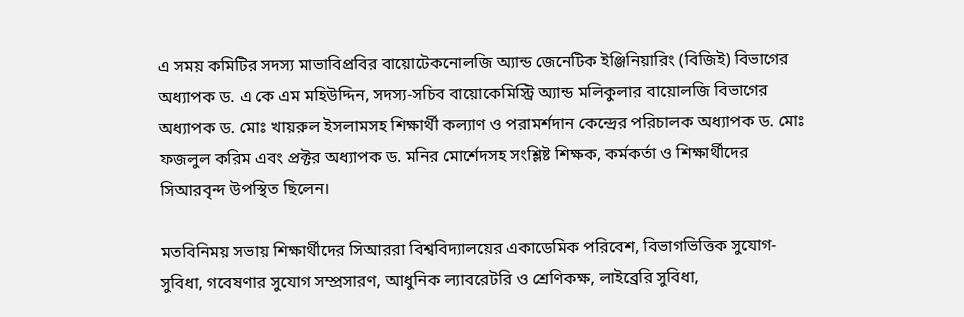এ সময় কমিটির সদস্য মাভাবিপ্রবির বায়োটেকনোলজি অ্যান্ড জেনেটিক ইঞ্জিনিয়ারিং (বিজিই) বিভাগের অধ্যাপক ড. এ কে এম মহিউদ্দিন, সদস্য-সচিব বায়োকেমিস্ট্রি অ্যান্ড মলিকুলার বায়োলজি বিভাগের অধ্যাপক ড. মোঃ খায়রুল ইসলামসহ শিক্ষার্থী কল্যাণ ও পরামর্শদান কেন্দ্রের পরিচালক অধ্যাপক ড. মোঃ ফজলুল করিম এবং প্রক্টর অধ্যাপক ড. মনির মোর্শেদসহ সংশ্লিষ্ট শিক্ষক, কর্মকর্তা ও শিক্ষার্থীদের সিআরবৃন্দ উপস্থিত ছিলেন।

মতবিনিময় সভায় শিক্ষার্থীদের সিআররা বিশ্ববিদ্যালয়ের একাডেমিক পরিবেশ, বিভাগভিত্তিক সুযোগ-সুবিধা, গবেষণার সুযোগ সম্প্রসারণ, আধুনিক ল্যাবরেটরি ও শ্রেণিকক্ষ, লাইব্রেরি সুবিধা,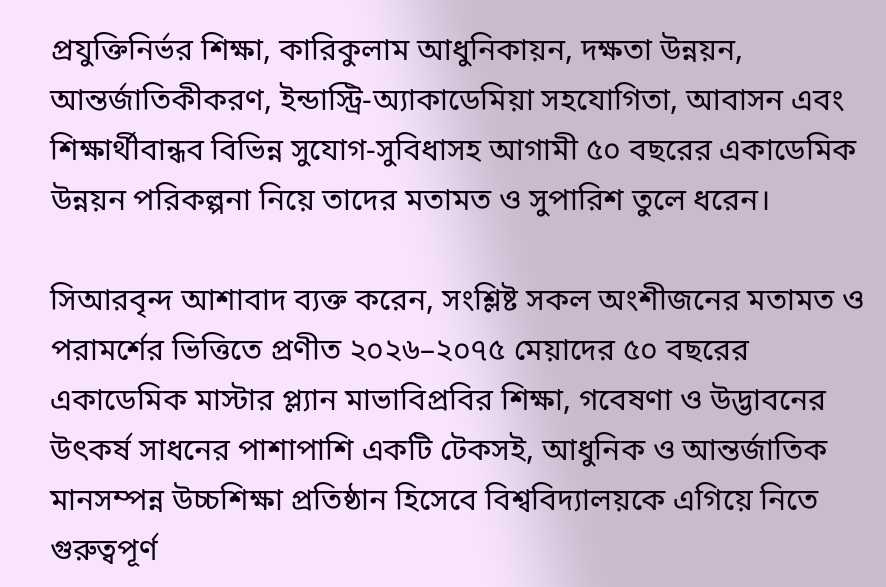প্রযুক্তিনির্ভর শিক্ষা, কারিকুলাম আধুনিকায়ন, দক্ষতা উন্নয়ন, আন্তর্জাতিকীকরণ, ইন্ডাস্ট্রি-অ্যাকাডেমিয়া সহযোগিতা, আবাসন এবং শিক্ষার্থীবান্ধব বিভিন্ন সুযোগ-সুবিধাসহ আগামী ৫০ বছরের একাডেমিক উন্নয়ন পরিকল্পনা নিয়ে তাদের মতামত ও সুপারিশ তুলে ধরেন।

সিআরবৃন্দ আশাবাদ ব্যক্ত করেন, সংশ্লিষ্ট সকল অংশীজনের মতামত ও পরামর্শের ভিত্তিতে প্রণীত ২০২৬–২০৭৫ মেয়াদের ৫০ বছরের একাডেমিক মাস্টার প্ল্যান মাভাবিপ্রবির শিক্ষা, গবেষণা ও উদ্ভাবনের উৎকর্ষ সাধনের পাশাপাশি একটি টেকসই, আধুনিক ও আন্তর্জাতিক মানসম্পন্ন উচ্চশিক্ষা প্রতিষ্ঠান হিসেবে বিশ্ববিদ্যালয়কে এগিয়ে নিতে গুরুত্বপূর্ণ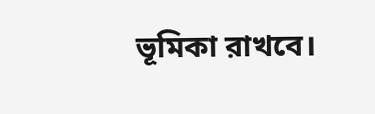ভূমিকা রাখবে।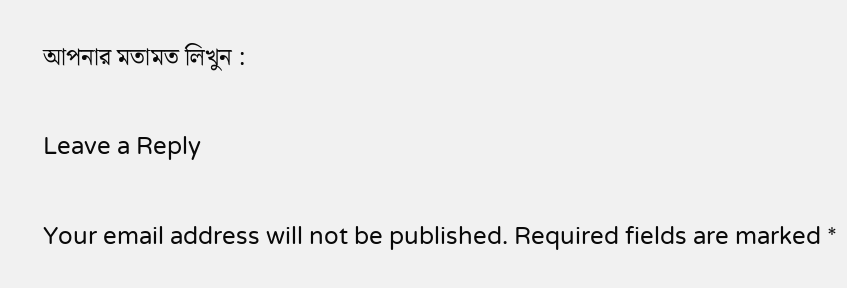আপনার মতামত লিখুন :

Leave a Reply

Your email address will not be published. Required fields are marked *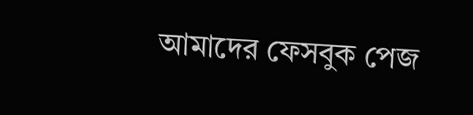আমাদের ফেসবুক পেজ